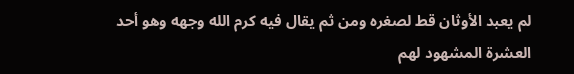لم يعبد الأوثان قط لصغره ومن ثم يقال فيه كرم الله وجهه وهو أحد
العشرة المشهود لهم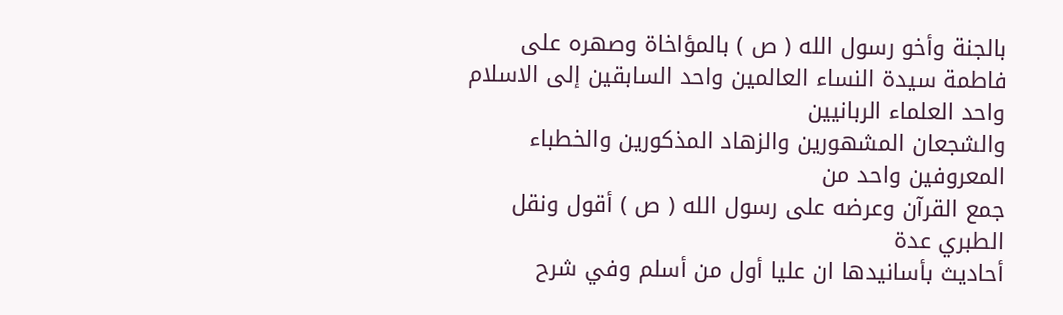بالجنة وأخو رسول الله ( ص ) بالمؤاخاة وصهره على
فاطمة سيدة النساء العالمين واحد السابقين إلى الاسلام واحد العلماء الربانيين
والشجعان المشهورين والزهاد المذكورين والخطباء المعروفين واحد من
جمع القرآن وعرضه على رسول الله ( ص ) أقول ونقل الطبري عدة
أحاديث بأسانيدها ان عليا أول من أسلم وفي شرح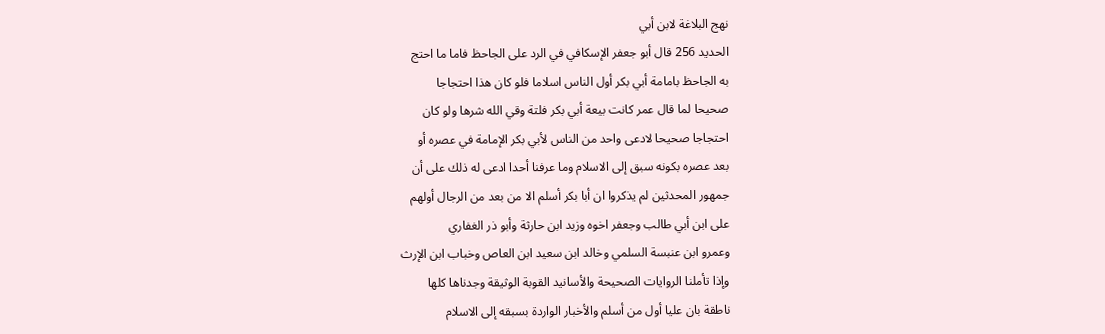نهج البلاغة لابن أبي
الحديد 256 قال أبو جعفر الإسكافي في الرد على الجاحظ فاما ما احتج
به الجاحظ بامامة أبي بكر أول الناس اسلاما فلو كان هذا احتجاجا
صحيحا لما قال عمر كانت بيعة أبي بكر فلتة وقي الله شرها ولو كان
احتجاجا صحيحا لادعى واحد من الناس لأبي بكر الإمامة في عصره أو
بعد عصره بكونه سبق إلى الاسلام وما عرفنا أحدا ادعى له ذلك على أن
جمهور المحدثين لم يذكروا ان أبا بكر أسلم الا من بعد من الرجال أولهم
على ابن أبي طالب وجعفر اخوه وزيد ابن حارثة وأبو ذر الغفاري
وعمرو ابن عنبسة السلمي وخالد ابن سعيد ابن العاص وخباب ابن الإرث
وإذا تأملنا الروايات الصحيحة والأسانيد القوبة الوثيقة وجدناها كلها
ناطقة بان عليا أول من أسلم والأخبار الواردة بسبقه إلى الاسلام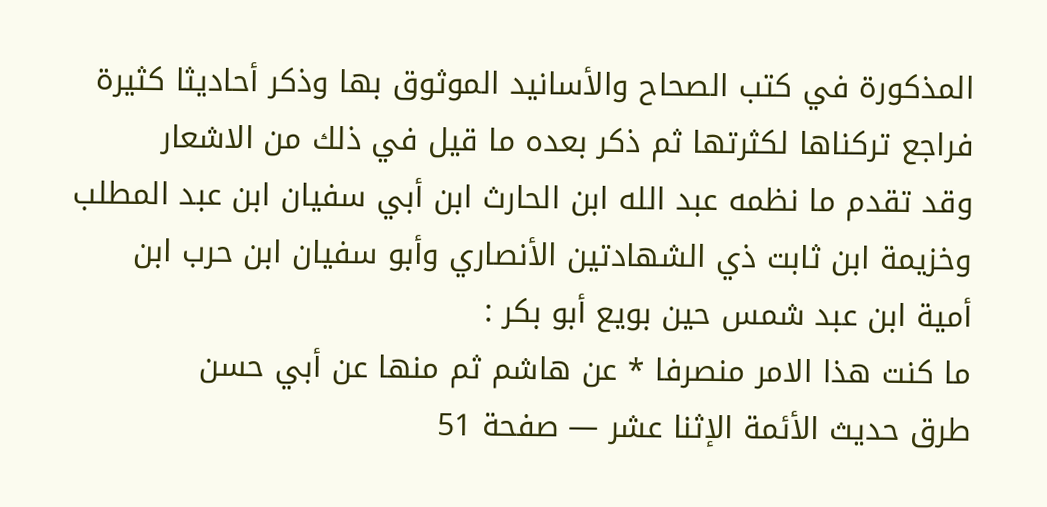المذكورة في كتب الصحاح والأسانيد الموثوق بها وذكر أحاديثا كثيرة
فراجع تركناها لكثرتها ثم ذكر بعده ما قيل في ذلك من الاشعار
وقد تقدم ما نظمه عبد الله ابن الحارث ابن أبي سفيان ابن عبد المطلب
وخزيمة ابن ثابت ذي الشهادتين الأنصاري وأبو سفيان ابن حرب ابن
أمية ابن عبد شمس حين بويع أبو بكر :
ما كنت هذا الامر منصرفا * عن هاشم ثم منها عن أبي حسن
طرق حديث الأئمة الإثنا عشر — صفحة 51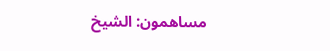مساهمون: الشيخ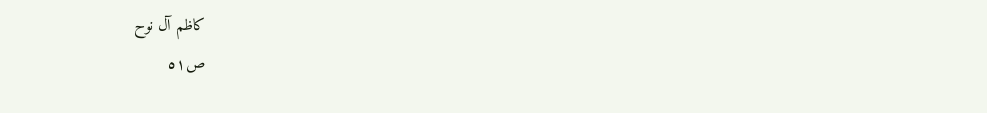كاظم آل نوح
ص٥١